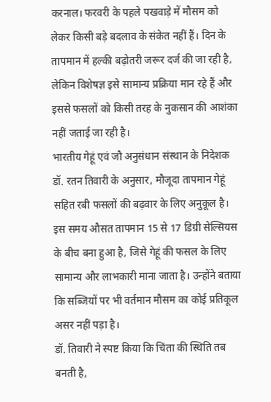करनाल। फरवरी के पहले पखवाड़े में मौसम को लेकर किसी बड़े बदलाव के संकेत नहीं हैं। दिन के तापमान में हल्की बढ़ोतरी जरूर दर्ज की जा रही है, लेकिन विशेषज्ञ इसे सामान्य प्रक्रिया मान रहे हैं और इससे फसलों को किसी तरह के नुकसान की आशंका नहीं जताई जा रही है।
भारतीय गेहूं एवं जौ अनुसंधान संस्थान के निदेशक डॉ. रतन तिवारी के अनुसार, मौजूदा तापमान गेहूं सहित रबी फसलों की बढ़वार के लिए अनुकूल है। इस समय औसत तापमान 15 से 17 डिग्री सेल्सियस के बीच बना हुआ है, जिसे गेहूं की फसल के लिए सामान्य और लाभकारी माना जाता है। उन्होंने बताया कि सब्जियों पर भी वर्तमान मौसम का कोई प्रतिकूल असर नहीं पड़ा है।
डॉ. तिवारी ने स्पष्ट किया कि चिंता की स्थिति तब बनती है,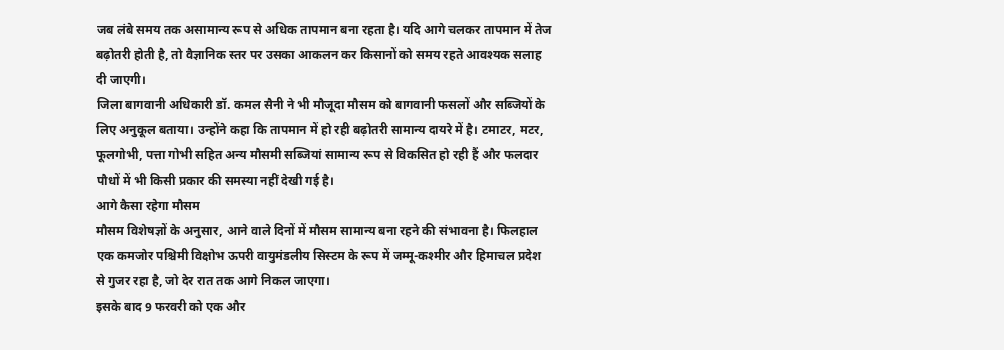जब लंबे समय तक असामान्य रूप से अधिक तापमान बना रहता है। यदि आगे चलकर तापमान में तेज बढ़ोतरी होती है, तो वैज्ञानिक स्तर पर उसका आकलन कर किसानों को समय रहते आवश्यक सलाह दी जाएगी।
जिला बागवानी अधिकारी डॉ. कमल सैनी ने भी मौजूदा मौसम को बागवानी फसलों और सब्जियों के लिए अनुकूल बताया। उन्होंने कहा कि तापमान में हो रही बढ़ोतरी सामान्य दायरे में है। टमाटर, मटर, फूलगोभी, पत्ता गोभी सहित अन्य मौसमी सब्जियां सामान्य रूप से विकसित हो रही हैं और फलदार पौधों में भी किसी प्रकार की समस्या नहीं देखी गई है।
आगे कैसा रहेगा मौसम
मौसम विशेषज्ञों के अनुसार, आने वाले दिनों में मौसम सामान्य बना रहने की संभावना है। फिलहाल एक कमजोर पश्चिमी विक्षोभ ऊपरी वायुमंडलीय सिस्टम के रूप में जम्मू-कश्मीर और हिमाचल प्रदेश से गुजर रहा है, जो देर रात तक आगे निकल जाएगा।
इसके बाद 9 फरवरी को एक और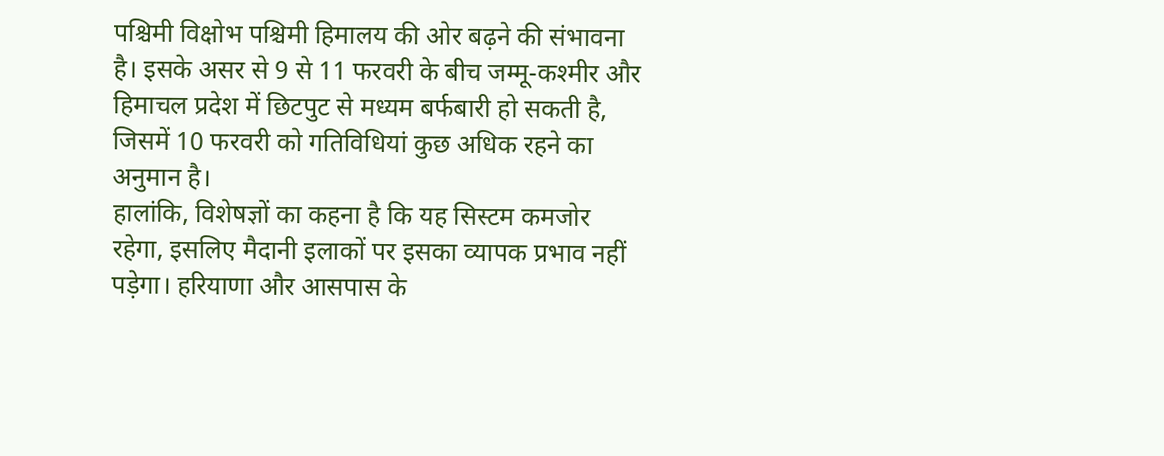पश्चिमी विक्षोभ पश्चिमी हिमालय की ओर बढ़ने की संभावना है। इसके असर से 9 से 11 फरवरी के बीच जम्मू-कश्मीर और हिमाचल प्रदेश में छिटपुट से मध्यम बर्फबारी हो सकती है, जिसमें 10 फरवरी को गतिविधियां कुछ अधिक रहने का अनुमान है।
हालांकि, विशेषज्ञों का कहना है कि यह सिस्टम कमजोर रहेगा, इसलिए मैदानी इलाकों पर इसका व्यापक प्रभाव नहीं पड़ेगा। हरियाणा और आसपास के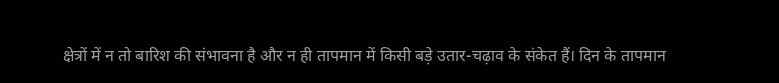क्षेत्रों में न तो बारिश की संभावना है और न ही तापमान में किसी बड़े उतार-चढ़ाव के संकेत हैं। दिन के तापमान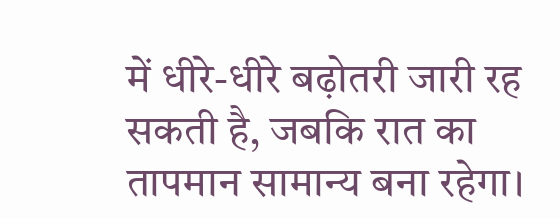में धीरे-धीरे बढ़ोतरी जारी रह सकती है, जबकि रात का तापमान सामान्य बना रहेगा।